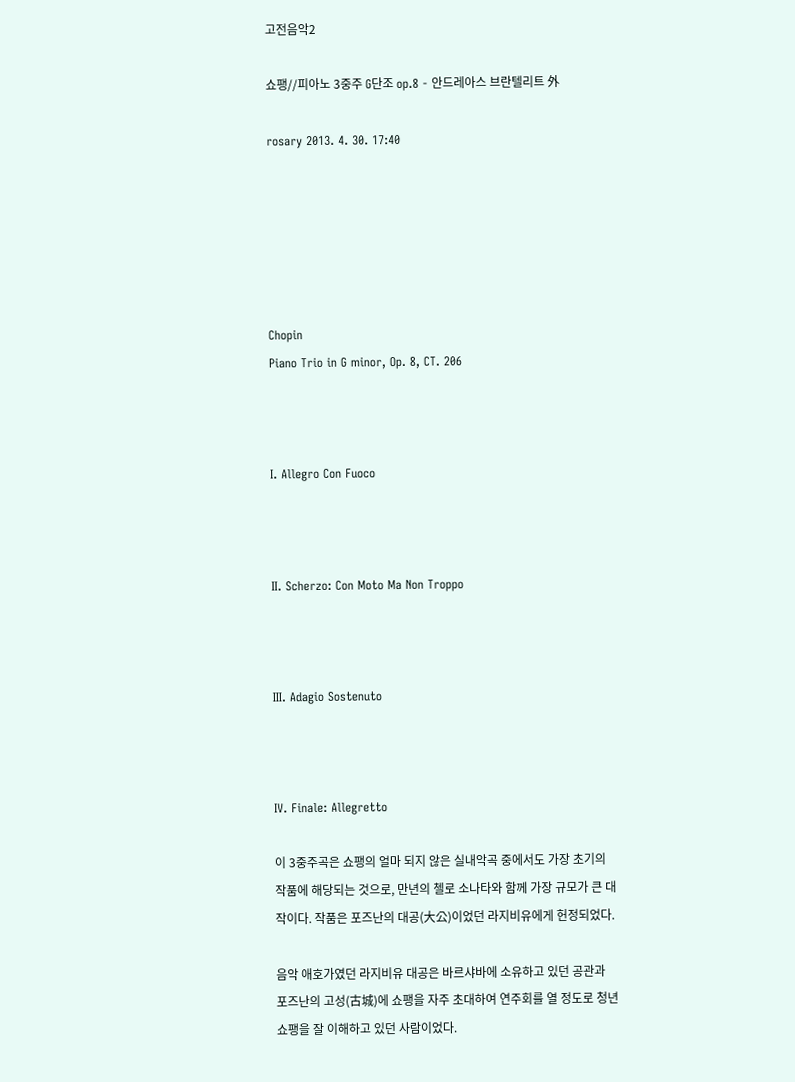고전음악2

쇼팽//피아노 3중주 G단조 op.8 - 안드레아스 브란텔리트 外

rosary 2013. 4. 30. 17:40






Chopin
Piano Trio in G minor, Op. 8, CT. 206



I. Allegro Con Fuoco



II. Scherzo: Con Moto Ma Non Troppo



III. Adagio Sostenuto



IV. Finale: Allegretto

이 3중주곡은 쇼팽의 얼마 되지 않은 실내악곡 중에서도 가장 초기의
작품에 해당되는 것으로, 만년의 첼로 소나타와 함께 가장 규모가 큰 대
작이다. 작품은 포즈난의 대공(大公)이었던 라지비유에게 헌정되었다.

음악 애호가였던 라지비유 대공은 바르샤바에 소유하고 있던 공관과
포즈난의 고성(古城)에 쇼팽을 자주 초대하여 연주회를 열 정도로 청년
쇼팽을 잘 이해하고 있던 사람이었다.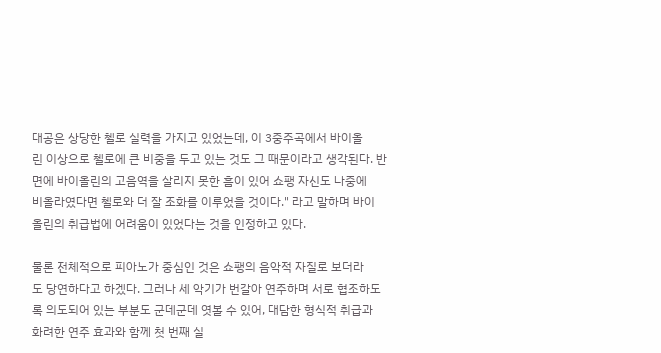대공은 상당한 첼로 실력을 가지고 있었는데, 이 3중주곡에서 바이올
린 이상으로 첼로에 큰 비중을 두고 있는 것도 그 때문이라고 생각된다. 반
면에 바이올린의 고음역을 살리지 못한 흠이 있어 쇼팽 자신도 나중에
비올라였다면 첼로와 더 잘 조화를 이루었을 것이다." 라고 말하며 바이
올린의 취급법에 어려움이 있었다는 것을 인정하고 있다.

물론 전체적으로 피아노가 중심인 것은 쇼팽의 음악적 자질로 보더라
도 당연하다고 하겠다. 그러나 세 악기가 번갈아 연주하며 서로 협조하도
록 의도되어 있는 부분도 군데군데 엿볼 수 있어, 대담한 형식적 취급과
화려한 연주 효과와 함께 첫 번째 실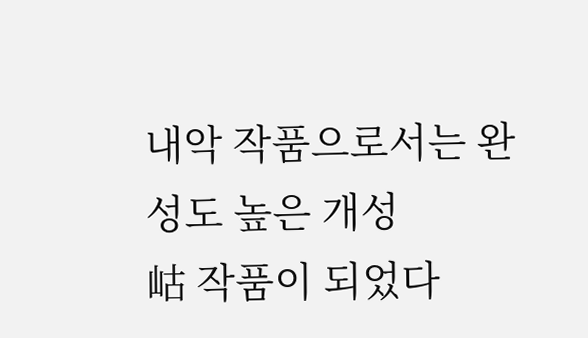내악 작품으로서는 완성도 높은 개성
岵 작품이 되었다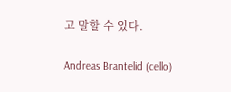고 말할 수 있다.

Andreas Brantelid (cello)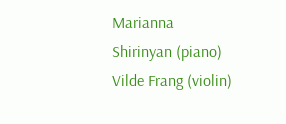Marianna Shirinyan (piano)
Vilde Frang (violin)